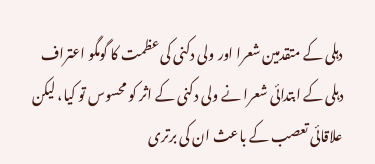دہلی کے متقدمین شعرا اور ولی دکنی کی عظمت کا گومگو اعتراف
دہلی کے ابتدائی شعرا نے ولی دکنی کے اثر کو محسوس تو کیا، لیکن علاقائی تعصب کے باعث ان کی برتری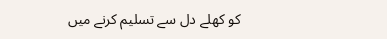کو کھلے دل سے تسلیم کرنے میں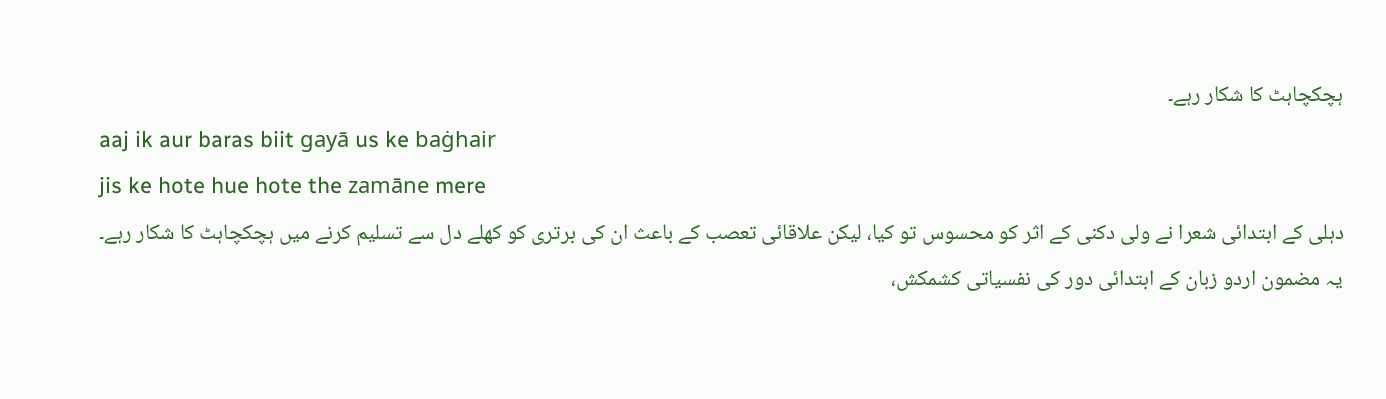ہچکچاہٹ کا شکار رہے۔
aaj ik aur baras biit gayā us ke baġhair
jis ke hote hue hote the zamāne mere
دہلی کے ابتدائی شعرا نے ولی دکنی کے اثر کو محسوس تو کیا، لیکن علاقائی تعصب کے باعث ان کی برتری کو کھلے دل سے تسلیم کرنے میں ہچکچاہٹ کا شکار رہے۔
یہ مضمون اردو زبان کے ابتدائی دور کی نفسیاتی کشمکش،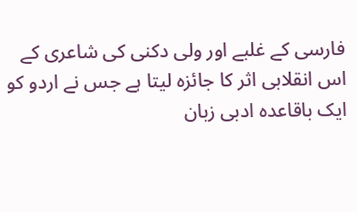فارسی کے غلبے اور ولی دکنی کی شاعری کے اس انقلابی اثر کا جائزہ لیتا ہے جس نے اردو کو ایک باقاعدہ ادبی زبان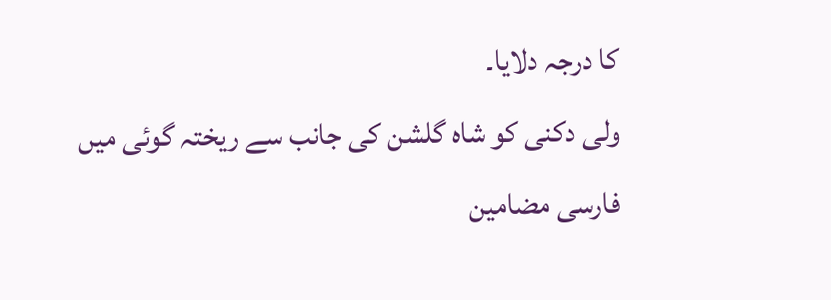کا درجہ دلایا۔
ولی دکنی کو شاہ گلشن کی جانب سے ریختہ گوئی میں فارسی مضامین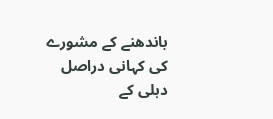باندھنے کے مشورے کی کہانی دراصل دہلی کے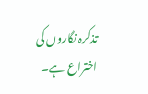تذکرہ نگاروں کی اختراع ہے۔